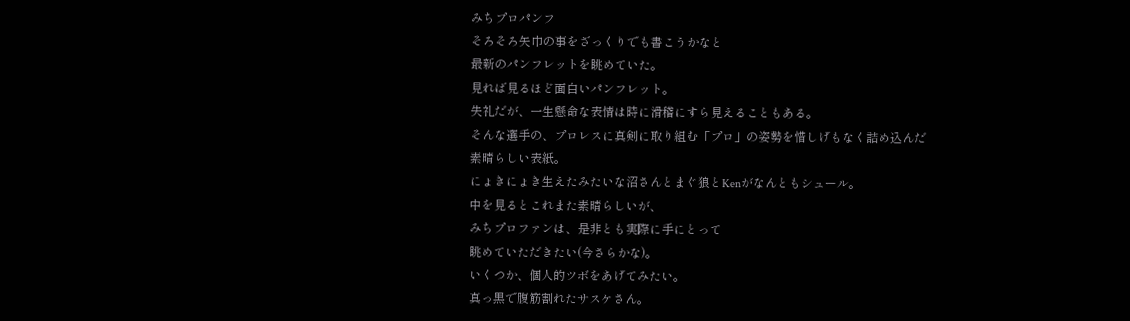みちプロパンフ
そろそろ矢巾の事をざっくりでも書こうかなと
最新のパンフレットを眺めていた。
見れば見るほど面白いパンフレット。
失礼だが、一生懸命な表情は時に滑稽にすら見えることもある。
そんな選手の、プロレスに真剣に取り組む「プロ」の姿勢を惜しげもなく詰め込んだ素晴らしい表紙。
にょきにょき生えたみたいな沼さんとまぐ狼とKenがなんともシュール。
中を見るとこれまた素晴らしいが、
みちプロファンは、是非とも実際に手にとって
眺めていただきたい(今さらかな)。
いくつか、個人的ツボをあげてみたい。
真っ黒で腹筋割れたサスケさん。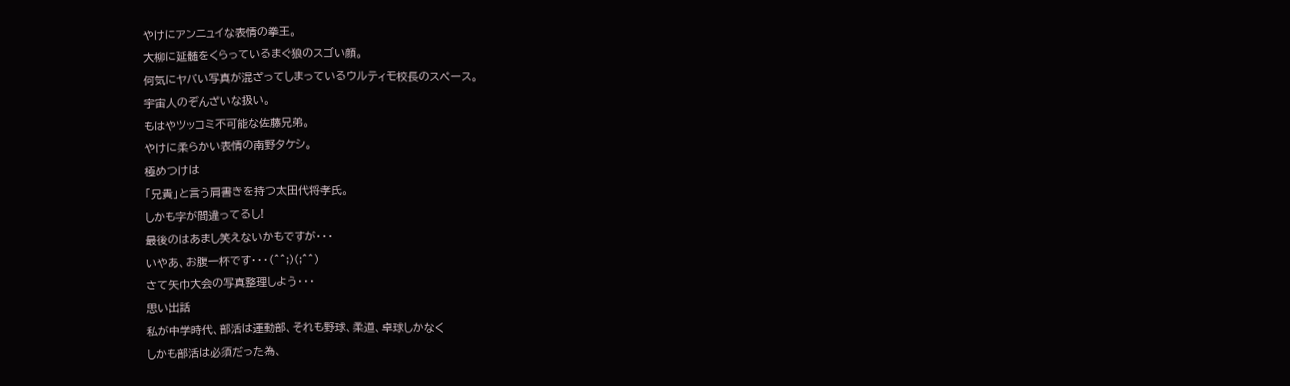やけにアンニュイな表情の拳王。
大柳に延髄をくらっているまぐ狼のスゴい顔。
何気にヤバい写真が混ざってしまっているウルティモ校長のスペース。
宇宙人のぞんざいな扱い。
もはやツッコミ不可能な佐藤兄弟。
やけに柔らかい表情の南野タケシ。
極めつけは
「兄貴」と言う肩書きを持つ太田代将孝氏。
しかも字が間違ってるし!
最後のはあまし笑えないかもですが・・・
いやあ、お腹一杯です・・・(^^;)(;^^)
さて矢巾大会の写真整理しよう・・・
思い出話
私が中学時代、部活は運動部、それも野球、柔道、卓球しかなく
しかも部活は必須だった為、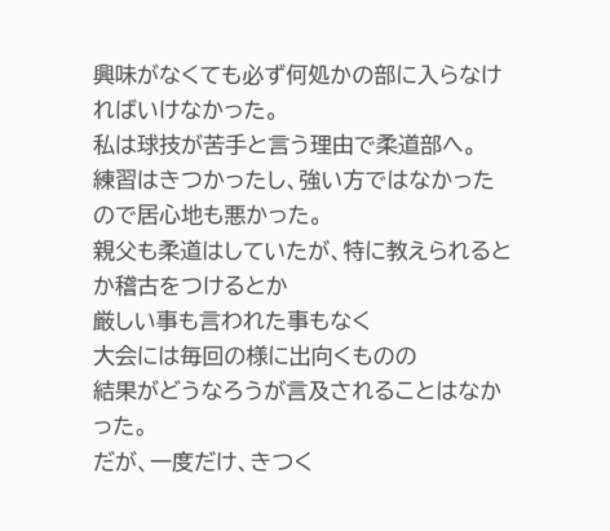興味がなくても必ず何処かの部に入らなければいけなかった。
私は球技が苦手と言う理由で柔道部へ。
練習はきつかったし、強い方ではなかったので居心地も悪かった。
親父も柔道はしていたが、特に教えられるとか稽古をつけるとか
厳しい事も言われた事もなく
大会には毎回の様に出向くものの
結果がどうなろうが言及されることはなかった。
だが、一度だけ、きつく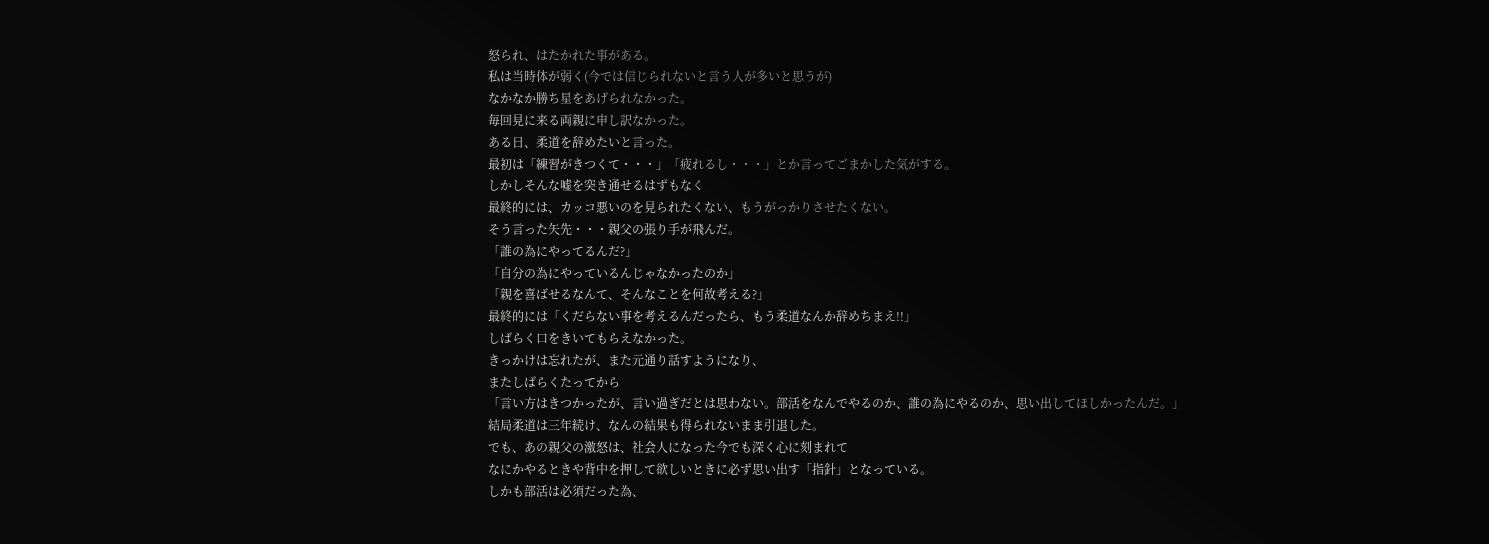怒られ、はたかれた事がある。
私は当時体が弱く(今では信じられないと言う人が多いと思うが)
なかなか勝ち星をあげられなかった。
毎回見に来る両親に申し訳なかった。
ある日、柔道を辞めたいと言った。
最初は「練習がきつくて・・・」「疲れるし・・・」とか言ってごまかした気がする。
しかしそんな嘘を突き通せるはずもなく
最終的には、カッコ悪いのを見られたくない、もうがっかりさせたくない。
そう言った矢先・・・親父の張り手が飛んだ。
「誰の為にやってるんだ?」
「自分の為にやっているんじゃなかったのか」
「親を喜ばせるなんて、そんなことを何故考える?」
最終的には「くだらない事を考えるんだったら、もう柔道なんか辞めちまえ!!」
しばらく口をきいてもらえなかった。
きっかけは忘れたが、また元通り話すようになり、
またしばらくたってから
「言い方はきつかったが、言い過ぎだとは思わない。部活をなんでやるのか、誰の為にやるのか、思い出してほしかったんだ。」
結局柔道は三年続け、なんの結果も得られないまま引退した。
でも、あの親父の激怒は、社会人になった今でも深く心に刻まれて
なにかやるときや背中を押して欲しいときに必ず思い出す「指針」となっている。
しかも部活は必須だった為、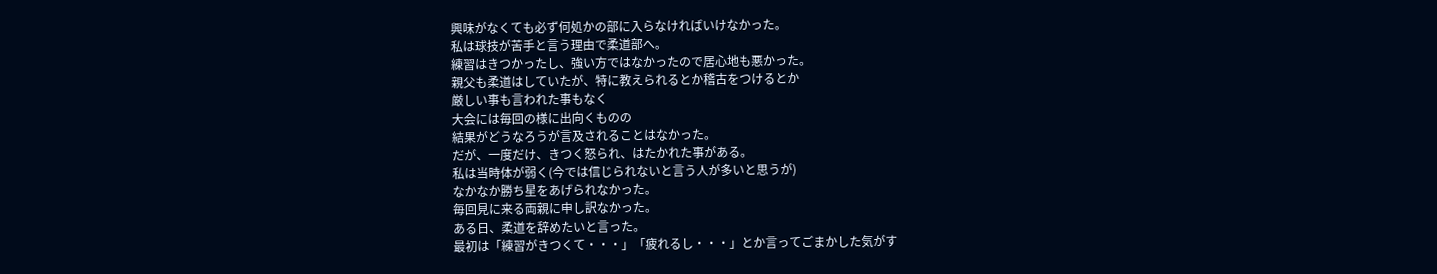興味がなくても必ず何処かの部に入らなければいけなかった。
私は球技が苦手と言う理由で柔道部へ。
練習はきつかったし、強い方ではなかったので居心地も悪かった。
親父も柔道はしていたが、特に教えられるとか稽古をつけるとか
厳しい事も言われた事もなく
大会には毎回の様に出向くものの
結果がどうなろうが言及されることはなかった。
だが、一度だけ、きつく怒られ、はたかれた事がある。
私は当時体が弱く(今では信じられないと言う人が多いと思うが)
なかなか勝ち星をあげられなかった。
毎回見に来る両親に申し訳なかった。
ある日、柔道を辞めたいと言った。
最初は「練習がきつくて・・・」「疲れるし・・・」とか言ってごまかした気がす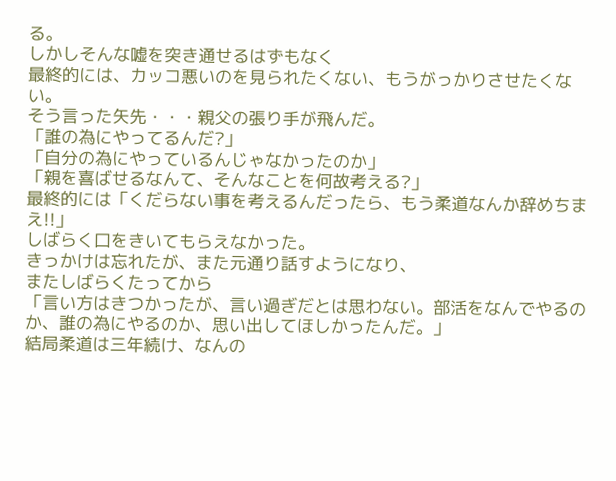る。
しかしそんな嘘を突き通せるはずもなく
最終的には、カッコ悪いのを見られたくない、もうがっかりさせたくない。
そう言った矢先・・・親父の張り手が飛んだ。
「誰の為にやってるんだ?」
「自分の為にやっているんじゃなかったのか」
「親を喜ばせるなんて、そんなことを何故考える?」
最終的には「くだらない事を考えるんだったら、もう柔道なんか辞めちまえ!!」
しばらく口をきいてもらえなかった。
きっかけは忘れたが、また元通り話すようになり、
またしばらくたってから
「言い方はきつかったが、言い過ぎだとは思わない。部活をなんでやるのか、誰の為にやるのか、思い出してほしかったんだ。」
結局柔道は三年続け、なんの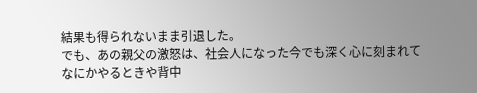結果も得られないまま引退した。
でも、あの親父の激怒は、社会人になった今でも深く心に刻まれて
なにかやるときや背中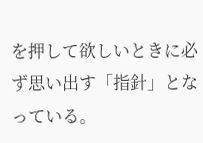を押して欲しいときに必ず思い出す「指針」となっている。